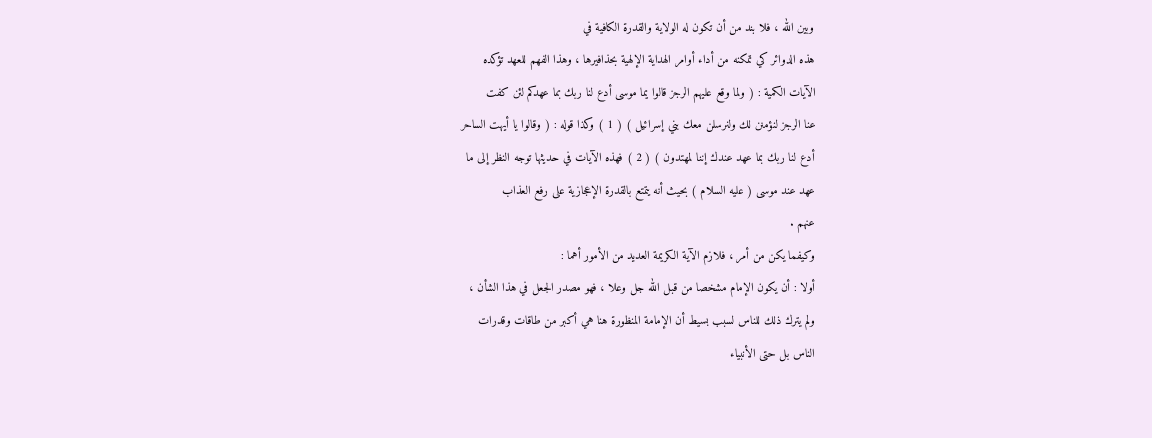وبين الله ، فلا بند من أن تكون له الولاية والقدرة الكافية في
هذه الدوائر كي تمكنه من أداء أوامر الهداية الإلهية بحذافيرها ، وهذا الفهم للعهد تؤكده
الآيات الكمية : ( ولما وقع عليهم الرجز قالوا يما موسى أدع لنا ربك بما عهدكم لئن كفت
عنا الرجز لنؤمنن لك ولنرسلن معك بني إسرائيل ) ( 1 ) وكذا قوله : ( وقالوا يا أيهت الساحر
أدع لنا ربك بما عهد عندك إننا لمهتدون ) ( 2 ) فهذه الآيات في حديثها توجه النظر إلى ما
عهد عند موسى ( عليه السلام ) بحيث أنه يتمتع بالقدرة الإعجازية على رفع العذاب
عنهم .
وكيفما يكن من أمر ، فلازم الآية الكريمة العديد من الأمور أهما :
أولا : أن يكون الإمام مشخصا من قبل الله جل وعلا ، فهو مصدر الجعل في هذا الشأن ،
ولم يترك ذلك للناس لسبب بسيط أن الإمامة المنظورة هنا هي أكبر من طاقات وقدرات
الناس بل حتى الأنبياء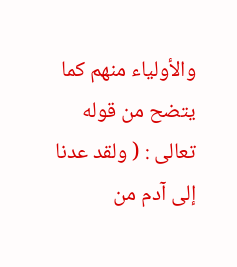والأولياء منهم كما يتضح من قوله تعالى : ( ولقد عدنا إلى آدم من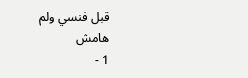قبل فنسي ولم
هامش
1 -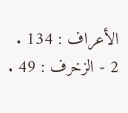الأعراف : 134 .
2 - الزخرف : 49 .